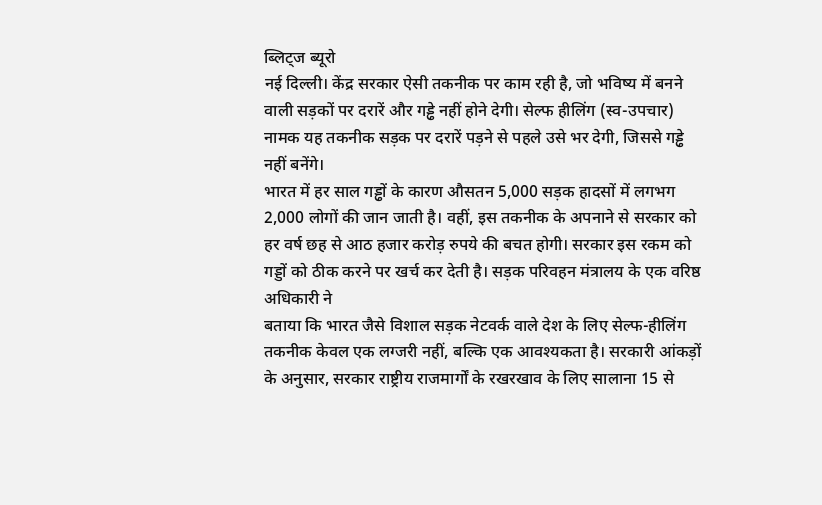ब्लिट्ज ब्यूरो
नई दिल्ली। केंद्र सरकार ऐसी तकनीक पर काम रही है, जो भविष्य में बनने वाली सड़कों पर दरारें और गड्ढे नहीं होने देगी। सेल्फ हीलिंग (स्व-उपचार) नामक यह तकनीक सड़क पर दरारें पड़ने से पहले उसे भर देगी, जिससे गड्ढे नहीं बनेंगे।
भारत में हर साल गड्ढों के कारण औसतन 5,000 सड़क हादसों में लगभग 2,000 लोगों की जान जाती है। वहीं, इस तकनीक के अपनाने से सरकार को हर वर्ष छह से आठ हजार करोड़ रुपये की बचत होगी। सरकार इस रकम को गड्डों को ठीक करने पर खर्च कर देती है। सड़क परिवहन मंत्रालय के एक वरिष्ठ अधिकारी ने
बताया कि भारत जैसे विशाल सड़क नेटवर्क वाले देश के लिए सेल्फ-हीलिंग तकनीक केवल एक लग्जरी नहीं, बल्कि एक आवश्यकता है। सरकारी आंकड़ों के अनुसार, सरकार राष्ट्रीय राजमार्गों के रखरखाव के लिए सालाना 15 से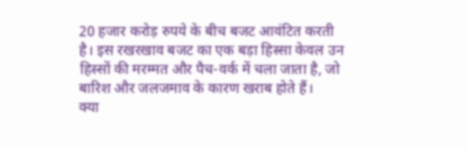20 हजार करोड़ रुपये के बीच बजट आवंटित करती है। इस रखरखाव बजट का एक बड़ा हिस्सा केवल उन हिस्सों की मरम्मत और पैच-वर्क में चला जाता है, जो बारिश और जलजमाव के कारण खराब होते हैं।
क्या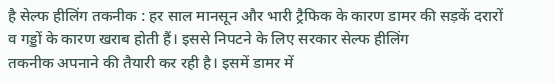है सेल्फ हीलिंग तकनीक : हर साल मानसून और भारी ट्रैफिक के कारण डामर की सड़कें दरारों व गड्डों के कारण खराब होती हैं। इससे निपटने के लिए सरकार सेल्फ हीलिंग
तकनीक अपनाने की तैयारी कर रही है। इसमें डामर में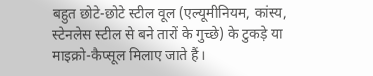बहुत छोटे-छोटे स्टील वूल (एल्यूमीनियम, कांस्य, स्टेनलेस स्टील से बने तारों के गुच्छे) के टुकड़े या माइक्रो-कैप्सूल मिलाए जाते हैं।